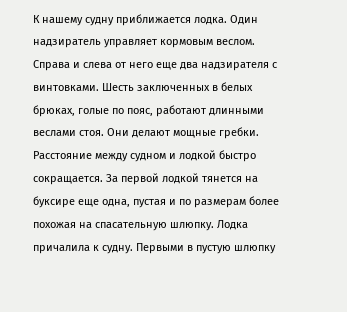К нашему судну приближается лодка. Один надзиратель управляет кормовым веслом. Справа и слева от него еще два надзирателя с винтовками. Шесть заключенных в белых брюках, голые по пояс, работают длинными веслами стоя. Они делают мощные гребки. Расстояние между судном и лодкой быстро сокращается. За первой лодкой тянется на буксире еще одна, пустая и по размерам более похожая на спасательную шлюпку. Лодка причалила к судну. Первыми в пустую шлюпку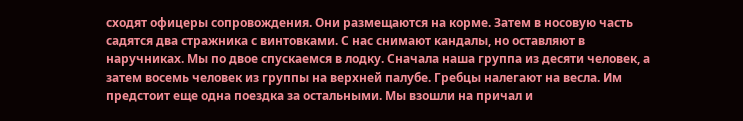сходят офицеры сопровождения. Они размещаются на корме. Затем в носовую часть садятся два стражника с винтовками. С нас снимают кандалы, но оставляют в наручниках. Мы по двое спускаемся в лодку. Сначала наша группа из десяти человек, а затем восемь человек из группы на верхней палубе. Гребцы налегают на весла. Им предстоит еще одна поездка за остальными. Мы взошли на причал и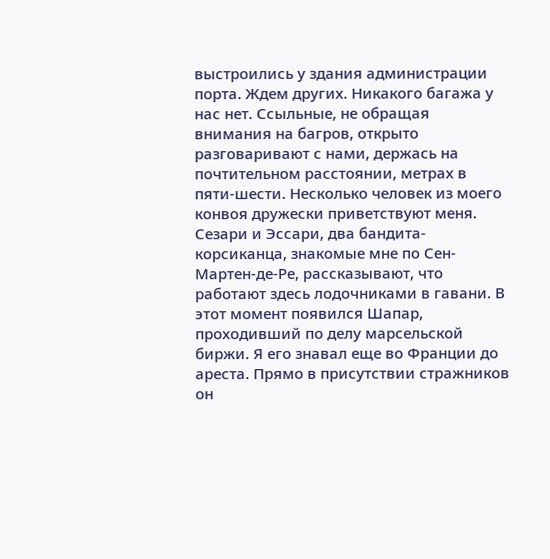выстроились у здания администрации порта. Ждем других. Никакого багажа у нас нет. Ссыльные, не обращая внимания на багров, открыто разговаривают с нами, держась на почтительном расстоянии, метрах в пяти-шести. Несколько человек из моего конвоя дружески приветствуют меня. Сезари и Эссари, два бандита-корсиканца, знакомые мне по Сен-Мартен-де-Ре, рассказывают, что работают здесь лодочниками в гавани. В этот момент появился Шапар, проходивший по делу марсельской биржи. Я его знавал еще во Франции до ареста. Прямо в присутствии стражников он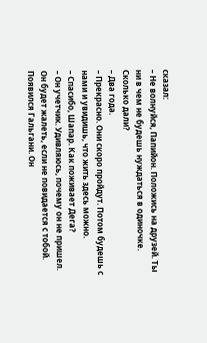сказал:
– Не волнуйся, Папийон. Положись на друзей. Ты ни в чем не будешь нуждаться в одиночке. Сколько дали?
– Два года.
– Прекрасно. Они скоро пройдут. Потом будешь с нами и увидишь, что жить здесь можно.
– Спасибо, Шапар. Как поживает Дега?
– Он учетчик. Удивляюсь, почему он не пришел. Он будет жалеть, если не повидается с тобой.
Появился Гальгани. Он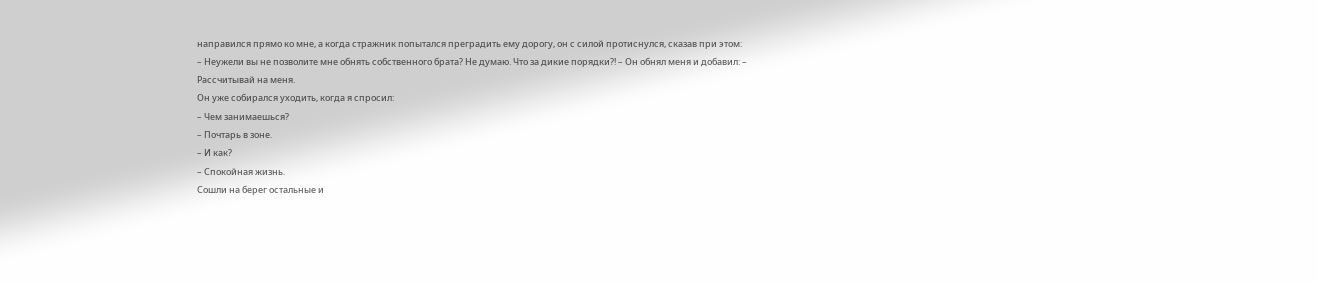направился прямо ко мне, а когда стражник попытался преградить ему дорогу, он с силой протиснулся, сказав при этом:
– Неужели вы не позволите мне обнять собственного брата? Не думаю. Что за дикие порядки?! – Он обнял меня и добавил: – Рассчитывай на меня.
Он уже собирался уходить, когда я спросил:
– Чем занимаешься?
– Почтарь в зоне.
– И как?
– Спокойная жизнь.
Сошли на берег остальные и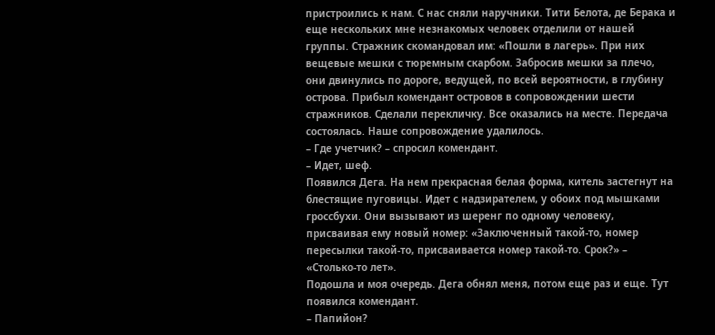пристроились к нам. С нас сняли наручники. Тити Белота, де Берака и еще нескольких мне незнакомых человек отделили от нашей группы. Стражник скомандовал им: «Пошли в лагерь». При них вещевые мешки с тюремным скарбом. Забросив мешки за плечо, они двинулись по дороге, ведущей, по всей вероятности, в глубину острова. Прибыл комендант островов в сопровождении шести стражников. Сделали перекличку. Все оказались на месте. Передача состоялась. Наше сопровождение удалилось.
– Где учетчик? – спросил комендант.
– Идет, шеф.
Появился Дега. На нем прекрасная белая форма, китель застегнут на блестящие пуговицы. Идет с надзирателем, у обоих под мышками гроссбухи. Они вызывают из шеренг по одному человеку, присваивая ему новый номер: «Заключенный такой-то, номер пересылки такой-то, присваивается номер такой-то. Срок?» – «Столько-то лет».
Подошла и моя очередь. Дега обнял меня, потом еще раз и еще. Тут появился комендант.
– Папийон?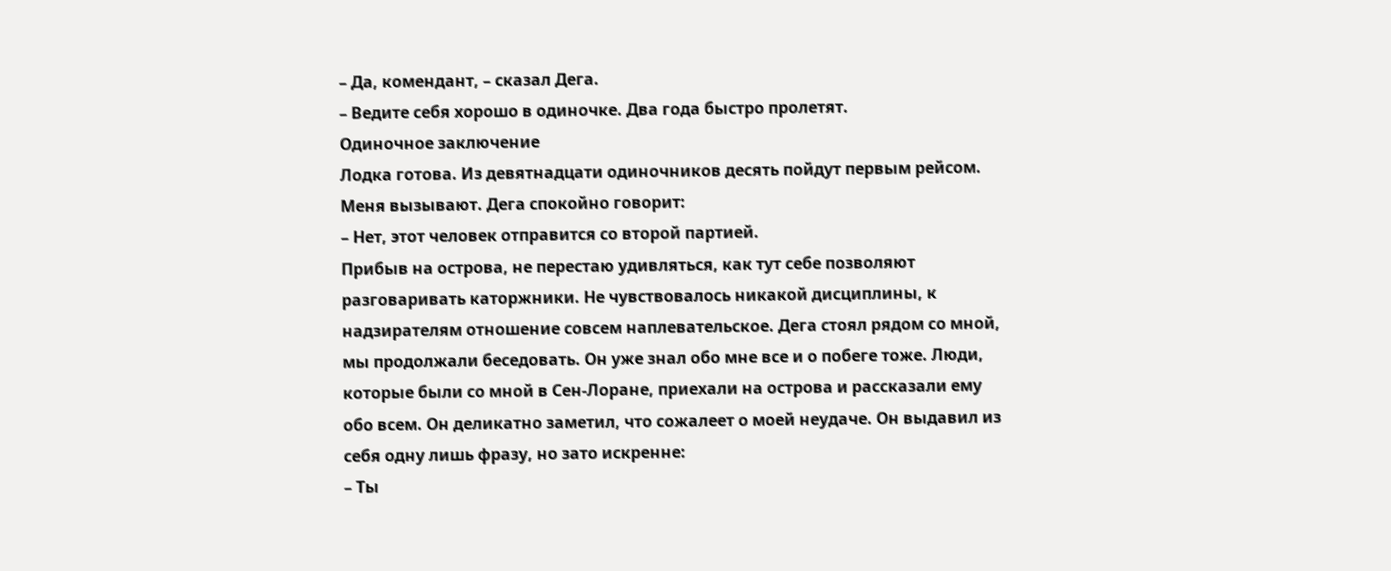– Да, комендант, – сказал Дега.
– Ведите себя хорошо в одиночке. Два года быстро пролетят.
Одиночное заключение
Лодка готова. Из девятнадцати одиночников десять пойдут первым рейсом. Меня вызывают. Дега спокойно говорит:
– Нет, этот человек отправится со второй партией.
Прибыв на острова, не перестаю удивляться, как тут себе позволяют разговаривать каторжники. Не чувствовалось никакой дисциплины, к надзирателям отношение совсем наплевательское. Дега стоял рядом со мной, мы продолжали беседовать. Он уже знал обо мне все и о побеге тоже. Люди, которые были со мной в Сен-Лоране, приехали на острова и рассказали ему обо всем. Он деликатно заметил, что сожалеет о моей неудаче. Он выдавил из себя одну лишь фразу, но зато искренне:
– Ты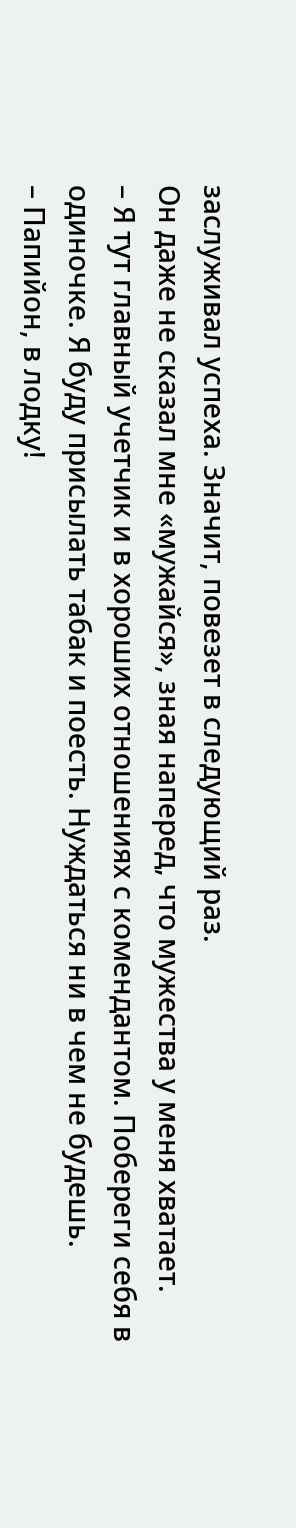заслуживал успеха. Значит, повезет в следующий раз.
Он даже не сказал мне «мужайся», зная наперед, что мужества у меня хватает.
– Я тут главный учетчик и в хороших отношениях с комендантом. Побереги себя в одиночке. Я буду присылать табак и поесть. Нуждаться ни в чем не будешь.
– Папийон, в лодку!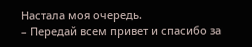Настала моя очередь.
– Передай всем привет и спасибо за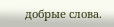добрые слова.